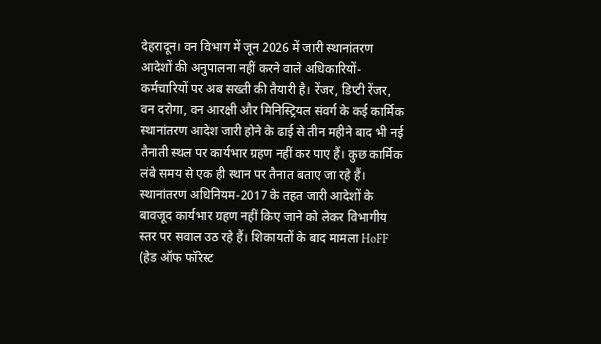देहरादून। वन विभाग में जून 2026 में जारी स्थानांतरण आदेशों की अनुपालना नहीं करने वाले अधिकारियों-कर्मचारियों पर अब सख्ती की तैयारी है। रेंजर, डिप्टी रेंजर, वन दरोगा, वन आरक्षी और मिनिस्ट्रियल संवर्ग के कई कार्मिक स्थानांतरण आदेश जारी होने के ढाई से तीन महीने बाद भी नई तैनाती स्थल पर कार्यभार ग्रहण नहीं कर पाए हैं। कुछ कार्मिक लंबे समय से एक ही स्थान पर तैनात बताए जा रहे हैं।
स्थानांतरण अधिनियम-2017 के तहत जारी आदेशों के बावजूद कार्यभार ग्रहण नहीं किए जाने को लेकर विभागीय स्तर पर सवाल उठ रहे हैं। शिकायतों के बाद मामला HoFF (हेड ऑफ फॉरेस्ट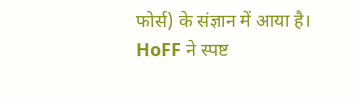फोर्स) के संज्ञान में आया है। HoFF ने स्पष्ट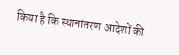किया है कि स्थानांतरण आदेशों की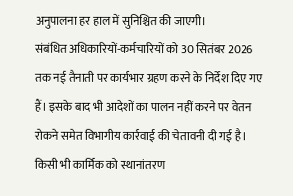अनुपालना हर हाल में सुनिश्चित की जाएगी।
संबंधित अधिकारियों-कर्मचारियों को 30 सितंबर 2026 तक नई तैनाती पर कार्यभार ग्रहण करने के निर्देश दिए गए हैं। इसके बाद भी आदेशों का पालन नहीं करने पर वेतन रोकने समेत विभागीय कार्रवाई की चेतावनी दी गई है। किसी भी कार्मिक को स्थानांतरण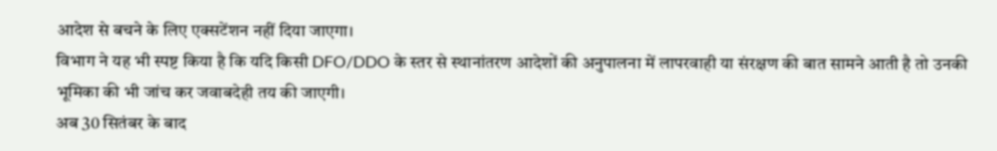आदेश से बचने के लिए एक्सटेंशन नहीं दिया जाएगा।
विभाग ने यह भी स्पष्ट किया है कि यदि किसी DFO/DDO के स्तर से स्थानांतरण आदेशों की अनुपालना में लापरवाही या संरक्षण की बात सामने आती है तो उनकी भूमिका की भी जांच कर जवाबदेही तय की जाएगी।
अब 30 सितंबर के बाद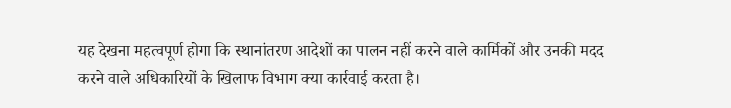यह देखना महत्वपूर्ण होगा कि स्थानांतरण आदेशों का पालन नहीं करने वाले कार्मिकों और उनकी मदद करने वाले अधिकारियों के खिलाफ विभाग क्या कार्रवाई करता है।